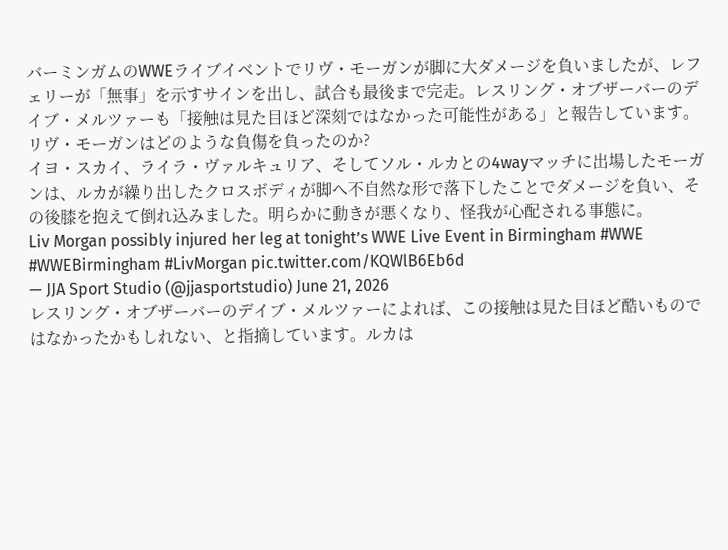バーミンガムのWWEライブイベントでリヴ・モーガンが脚に大ダメージを負いましたが、レフェリーが「無事」を示すサインを出し、試合も最後まで完走。レスリング・オブザーバーのデイブ・メルツァーも「接触は見た目ほど深刻ではなかった可能性がある」と報告しています。
リヴ・モーガンはどのような負傷を負ったのか?
イヨ・スカイ、ライラ・ヴァルキュリア、そしてソル・ルカとの4wayマッチに出場したモーガンは、ルカが繰り出したクロスボディが脚へ不自然な形で落下したことでダメージを負い、その後膝を抱えて倒れ込みました。明らかに動きが悪くなり、怪我が心配される事態に。
Liv Morgan possibly injured her leg at tonight’s WWE Live Event in Birmingham #WWE #WWEBirmingham #LivMorgan pic.twitter.com/KQWlB6Eb6d
— JJA Sport Studio (@jjasportstudio) June 21, 2026
レスリング・オブザーバーのデイブ・メルツァーによれば、この接触は見た目ほど酷いものではなかったかもしれない、と指摘しています。ルカは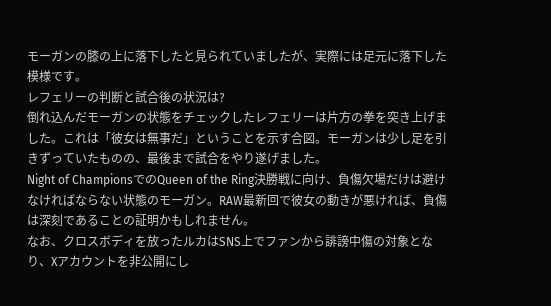モーガンの膝の上に落下したと見られていましたが、実際には足元に落下した模様です。
レフェリーの判断と試合後の状況は?
倒れ込んだモーガンの状態をチェックしたレフェリーは片方の拳を突き上げました。これは「彼女は無事だ」ということを示す合図。モーガンは少し足を引きずっていたものの、最後まで試合をやり遂げました。
Night of ChampionsでのQueen of the Ring決勝戦に向け、負傷欠場だけは避けなければならない状態のモーガン。RAW最新回で彼女の動きが悪ければ、負傷は深刻であることの証明かもしれません。
なお、クロスボディを放ったルカはSNS上でファンから誹謗中傷の対象となり、Xアカウントを非公開にし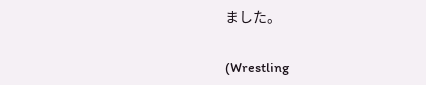ました。

(Wrestling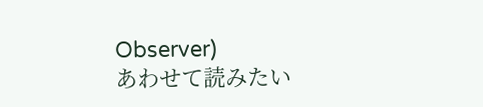Observer)
あわせて読みたい